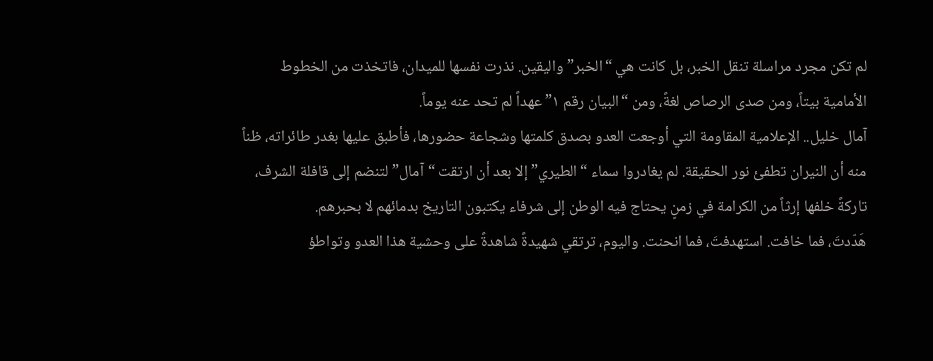لم تكن مجرد مراسلة تنقل الخبر، بل كانت هي “الخبر” واليقين. نذرت نفسها للميدان، فاتخذت من الخطوط الأمامية بيتاً، ومن صدى الرصاص لغةً، ومن “البيان رقم ١” عهداً لم تحد عنه يوماً.
آمال خليل.. الإعلامية المقاومة التي أوجعت العدو بصدق كلمتها وشجاعة حضورها، فأطبق عليها بغدر طائراته، ظناً منه أن النيران تطفئ نور الحقيقة. لم يغادروا سماء “الطيري” إلا بعد أن ارتقت “آمال” لتنضم إلى قافلة الشرف، تاركةً خلفها إرثاً من الكرامة في زمنٍ يحتاج فيه الوطن إلى شرفاء يكتبون التاريخ بدمائهم لا بحبرهم.
هَدّدتَ، فما خافت. استهدفتَ، فما انحنت. واليوم، ترتقي شهيدةً شاهدةً على وحشية هذا العدو وتواطؤ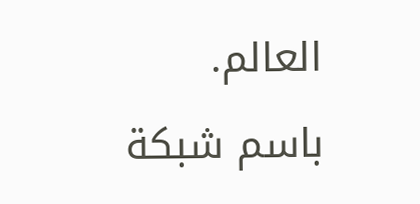العالم.
باسم شبكة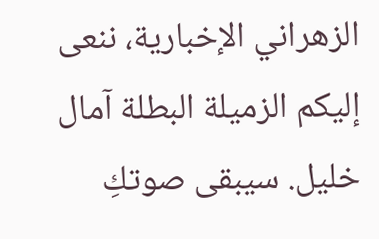الزهراني الإخبارية، ننعى إليكم الزميلة البطلة آمال خليل. سيبقى صوتكِ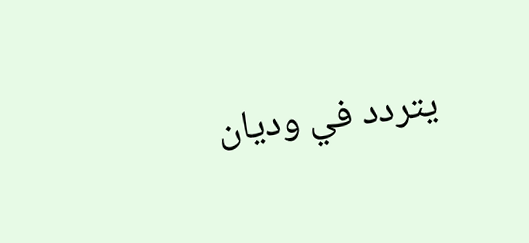يتردد في وديان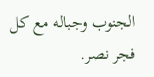الجنوب وجباله مع كل فجر نصر.